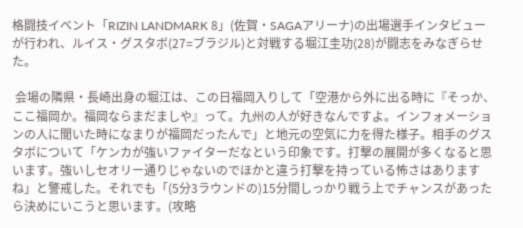格闘技イベント「RIZIN LANDMARK 8」(佐賀・SAGAアリーナ)の出場選手インタビューが行われ、ルイス・グスタボ(27=ブラジル)と対戦する堀江圭功(28)が闘志をみなぎらせた。

 会場の隣県・長崎出身の堀江は、この日福岡入りして「空港から外に出る時に『そっか、ここ福岡か。福岡ならまだましや』って。九州の人が好きなんですよ。インフォメーションの人に聞いた時になまりが福岡だったんで」と地元の空気に力を得た様子。相手のグスタボについて「ケンカが強いファイターだなという印象です。打撃の展開が多くなると思います。強いしセオリー通りじゃないのでほかと違う打撃を持っている怖さはありますね」と警戒した。それでも「(5分3ラウンドの)15分間しっかり戦う上でチャンスがあったら決めにいこうと思います。(攻略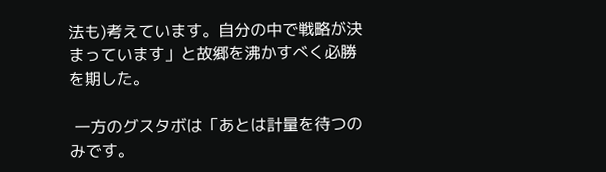法も)考えています。自分の中で戦略が決まっています」と故郷を沸かすべく必勝を期した。

 一方のグスタボは「あとは計量を待つのみです。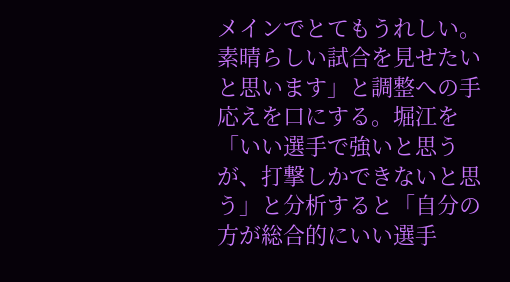メインでとてもうれしい。素晴らしい試合を見せたいと思います」と調整への手応えを口にする。堀江を「いい選手で強いと思うが、打撃しかできないと思う」と分析すると「自分の方が総合的にいい選手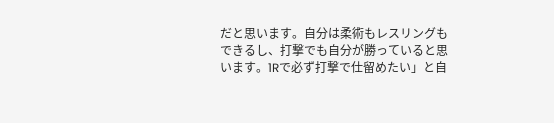だと思います。自分は柔術もレスリングもできるし、打撃でも自分が勝っていると思います。1Rで必ず打撃で仕留めたい」と自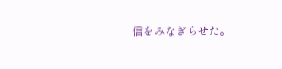信をみなぎらせた。